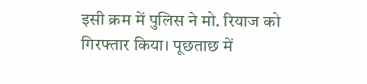इसी क्रम में पुलिस ने मो. रियाज को गिरफ्तार किया। पूछताछ में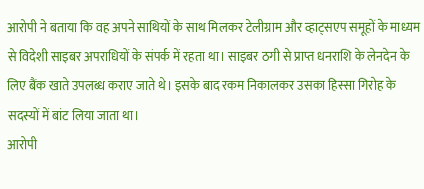आरोपी ने बताया कि वह अपने साथियों के साथ मिलकर टेलीग्राम और व्हाट्सएप समूहों के माध्यम से विदेशी साइबर अपराधियों के संपर्क में रहता था। साइबर ठगी से प्राप्त धनराशि के लेनदेन के लिए बैंक खाते उपलब्ध कराए जाते थे। इसके बाद रकम निकालकर उसका हिस्सा गिरोह के सदस्यों में बांट लिया जाता था।
आरोपी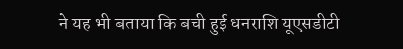ने यह भी बताया कि बची हुई धनराशि यूएसडीटी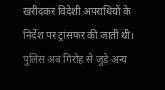खरीदकर विदेशी अपराधियों के निर्देश पर ट्रांसफर की जाती थी। पुलिस अब गिरोह से जुड़े अन्य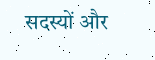सदस्यों और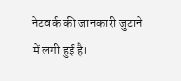नेटवर्क की जानकारी जुटाने में लगी हुई है।